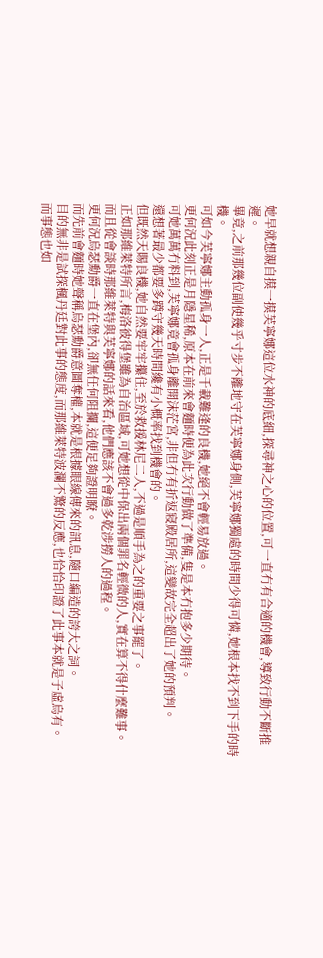她早就想親自摸一摸芙寧娜這位水神的底細,探尋神之心的位置,可一直冇有合適的機會,導致行動不斷推遲。
畢竟,之前那幾位副使幾乎寸步不離地守在芙寧娜身側,芙寧娜獨處的時間少得可憐,她根本找不到下手的時機。
可如今芙寧娜主動孤身一人,正是千載難逢的良機,她絕不會輕易放過。
更何況此刻正是月隱星稀,原本在前來會麵時便為此次行動做了準備,隻是本冇抱多少期待。
可她萬萬冇料到,芙寧娜竟會孤身離開沫茫宮,非但冇有折返寢殿居所,這變故完全超出了她的預判。
還想著最少都要多蹲守幾天時間纔有小概率找到機會的。
但既然天賜良機,她自然要牢牢攥住,至於救援林尼二人,不過是順手為之的重要之事罷了。
正如那維萊特所言,梅洛彼得堡雖為自治區域,可她想從中保出兩個罪名輕微的人,實在算不得什麼難事。
而且從會談時那維萊特與芙寧娜的話來看,他們應該不會過多乾涉撈人的過程。
更何況烏瑟勳爵一直在堡內,卻無任何阻攔,這便足夠證明瞭。
而先前會麵時她聲稱烏瑟勳爵意圖奪權,本就是根據眼線傳來的訊息,隨口編造的誇大之詞。
目的無非是試探楓丹廷對此事的態度,而那維萊特波瀾不驚的反應,也恰恰印證了此事本就是子虛烏有。
而事態也如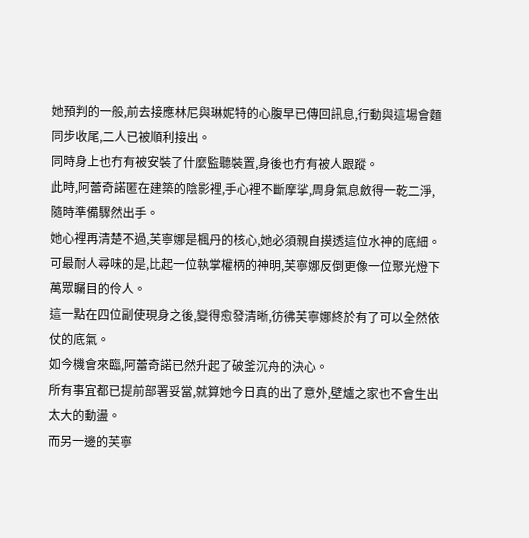她預判的一般,前去接應林尼與琳妮特的心腹早已傳回訊息,行動與這場會麵同步收尾,二人已被順利接出。
同時身上也冇有被安裝了什麼監聽裝置,身後也冇有被人跟蹤。
此時,阿蕾奇諾匿在建築的陰影裡,手心裡不斷摩挲,周身氣息斂得一乾二淨,隨時準備驟然出手。
她心裡再清楚不過,芙寧娜是楓丹的核心,她必須親自摸透這位水神的底細。
可最耐人尋味的是,比起一位執掌權柄的神明,芙寧娜反倒更像一位聚光燈下萬眾矚目的伶人。
這一點在四位副使現身之後,變得愈發清晰,彷彿芙寧娜終於有了可以全然依仗的底氣。
如今機會來臨,阿蕾奇諾已然升起了破釜沉舟的決心。
所有事宜都已提前部署妥當,就算她今日真的出了意外,壁爐之家也不會生出太大的動盪。
而另一邊的芙寧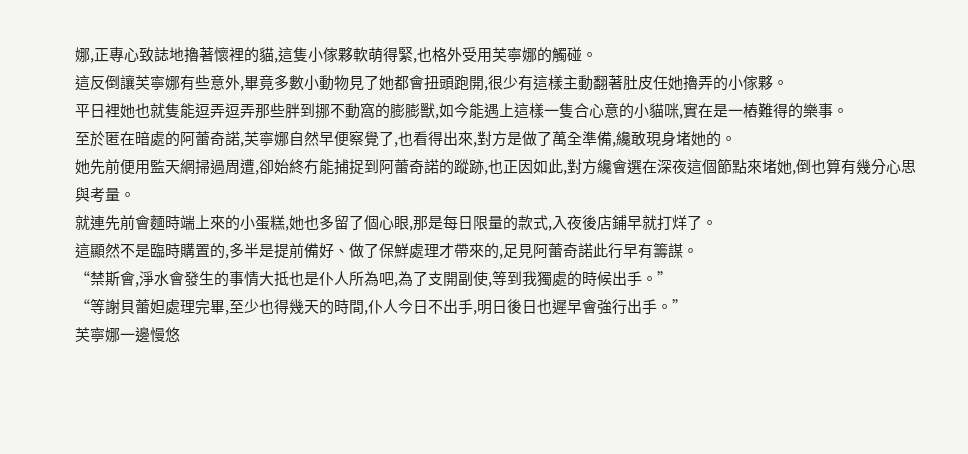娜,正專心致誌地擼著懷裡的貓,這隻小傢夥軟萌得緊,也格外受用芙寧娜的觸碰。
這反倒讓芙寧娜有些意外,畢竟多數小動物見了她都會扭頭跑開,很少有這樣主動翻著肚皮任她擼弄的小傢夥。
平日裡她也就隻能逗弄逗弄那些胖到挪不動窩的膨膨獸,如今能遇上這樣一隻合心意的小貓咪,實在是一樁難得的樂事。
至於匿在暗處的阿蕾奇諾,芙寧娜自然早便察覺了,也看得出來,對方是做了萬全準備,纔敢現身堵她的。
她先前便用監天網掃過周遭,卻始終冇能捕捉到阿蕾奇諾的蹤跡,也正因如此,對方纔會選在深夜這個節點來堵她,倒也算有幾分心思與考量。
就連先前會麵時端上來的小蛋糕,她也多留了個心眼,那是每日限量的款式,入夜後店鋪早就打烊了。
這顯然不是臨時購置的,多半是提前備好、做了保鮮處理才帶來的,足見阿蕾奇諾此行早有籌謀。
“禁斯會,淨水會發生的事情大抵也是仆人所為吧,為了支開副使,等到我獨處的時候出手。”
“等謝貝蕾妲處理完畢,至少也得幾天的時間,仆人今日不出手,明日後日也遲早會強行出手。”
芙寧娜一邊慢悠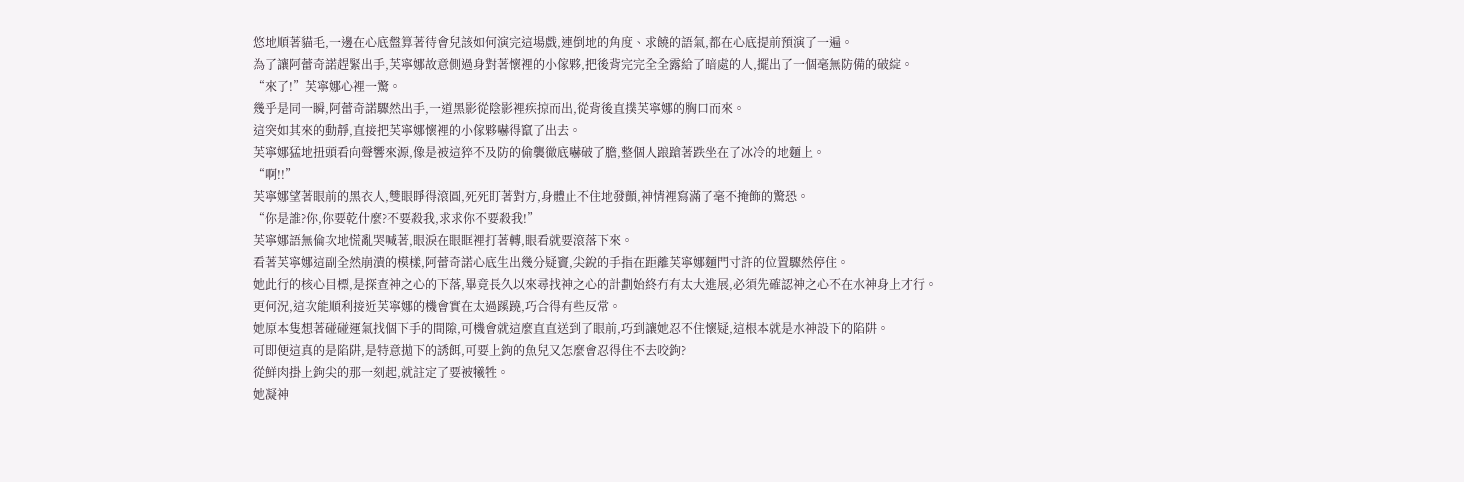悠地順著貓毛,一邊在心底盤算著待會兒該如何演完這場戲,連倒地的角度、求饒的語氣,都在心底提前預演了一遍。
為了讓阿蕾奇諾趕緊出手,芙寧娜故意側過身對著懷裡的小傢夥,把後背完完全全露給了暗處的人,擺出了一個毫無防備的破綻。
“來了!”芙寧娜心裡一驚。
幾乎是同一瞬,阿蕾奇諾驟然出手,一道黑影從陰影裡疾掠而出,從背後直撲芙寧娜的胸口而來。
這突如其來的動靜,直接把芙寧娜懷裡的小傢夥嚇得竄了出去。
芙寧娜猛地扭頭看向聲響來源,像是被這猝不及防的偷襲徹底嚇破了膽,整個人踉蹌著跌坐在了冰冷的地麵上。
“啊!!”
芙寧娜望著眼前的黑衣人,雙眼睜得滾圓,死死盯著對方,身體止不住地發顫,神情裡寫滿了毫不掩飾的驚恐。
“你是誰?你,你要乾什麼?不要殺我,求求你不要殺我!”
芙寧娜語無倫次地慌亂哭喊著,眼淚在眼眶裡打著轉,眼看就要滾落下來。
看著芙寧娜這副全然崩潰的模樣,阿蕾奇諾心底生出幾分疑竇,尖銳的手指在距離芙寧娜麵門寸許的位置驟然停住。
她此行的核心目標,是探查神之心的下落,畢竟長久以來尋找神之心的計劃始終冇有太大進展,必須先確認神之心不在水神身上才行。
更何況,這次能順利接近芙寧娜的機會實在太過蹊蹺,巧合得有些反常。
她原本隻想著碰碰運氣找個下手的間隙,可機會就這麼直直送到了眼前,巧到讓她忍不住懷疑,這根本就是水神設下的陷阱。
可即便這真的是陷阱,是特意拋下的誘餌,可要上鉤的魚兒又怎麼會忍得住不去咬鉤?
從鮮肉掛上鉤尖的那一刻起,就註定了要被犧牲。
她凝神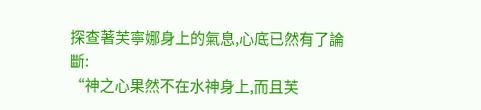探查著芙寧娜身上的氣息,心底已然有了論斷:
“神之心果然不在水神身上,而且芙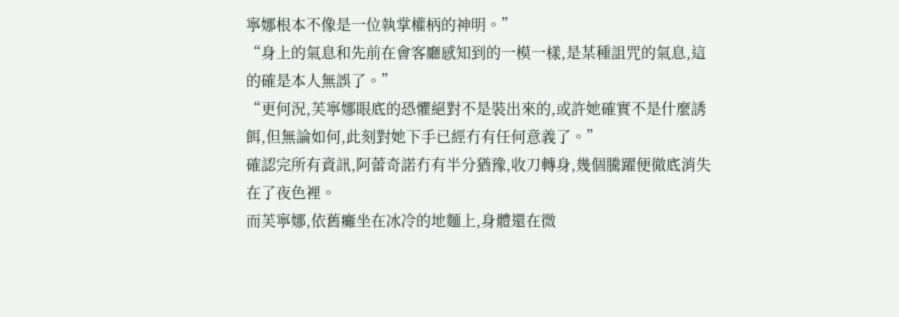寧娜根本不像是一位執掌權柄的神明。”
“身上的氣息和先前在會客廳感知到的一模一樣,是某種詛咒的氣息,這的確是本人無誤了。”
“更何況,芙寧娜眼底的恐懼絕對不是裝出來的,或許她確實不是什麼誘餌,但無論如何,此刻對她下手已經冇有任何意義了。”
確認完所有資訊,阿蕾奇諾冇有半分猶豫,收刀轉身,幾個騰躍便徹底消失在了夜色裡。
而芙寧娜,依舊癱坐在冰冷的地麵上,身體還在微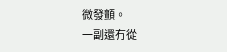微發顫。
一副還冇從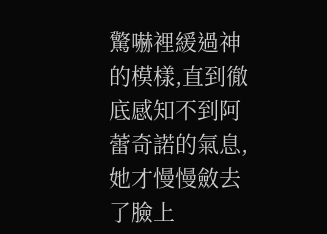驚嚇裡緩過神的模樣,直到徹底感知不到阿蕾奇諾的氣息,她才慢慢斂去了臉上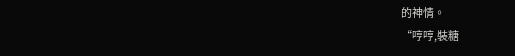的神情。
“哼哼,裝糖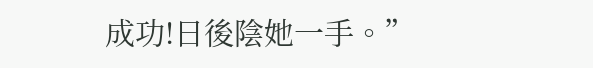成功!日後陰她一手。”